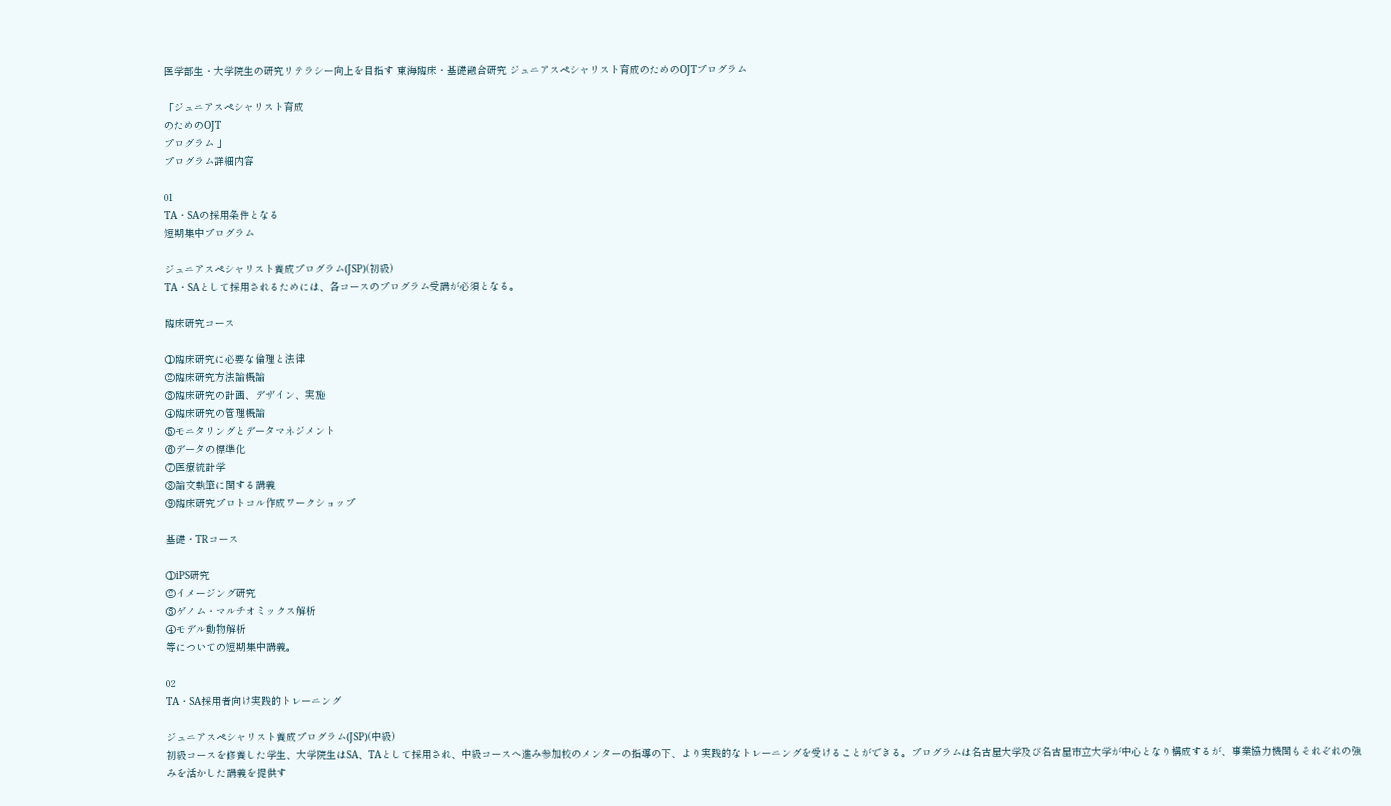医学部生・大学院生の研究リテラシー向上を目指す 東海臨床・基礎融合研究 ジュニアスペシャリスト育成のためのOJTプログラム

「ジュニアスペシャリスト育成
のためのOJT
プログラム 」
プログラム詳細内容

01
TA・SAの採用条件となる
短期集中プログラム

ジュニアスペシャリスト養成プログラム(JSP)(初級)
TA・SAとして採用されるためには、各コースのプログラム受講が必須となる。

臨床研究コース

①臨床研究に必要な倫理と法律
②臨床研究方法論概論
③臨床研究の計画、デザイン、実施
④臨床研究の管理概論
⑤モニタリングとデータマネジメント
⑥データの標準化
⑦医療統計学
⑧論文執筆に関する講義
⑨臨床研究プロトコル作成ワークショップ

基礎・TRコース

①iPS研究
②イメージング研究
③ゲノム・マルチオミックス解析
④モデル動物解析
等についての短期集中講義。

02
TA・SA採用者向け実践的トレーニング

ジュニアスペシャリスト養成プログラム(JSP)(中級)
初級コースを修養した学生、大学院生はSA、TAとして採用され、中級コースへ進み参加校のメンターの指導の下、より実践的なトレーニングを受けることができる。プログラムは名古屋大学及び名古屋市立大学が中心となり構成するが、事業協力機関もそれぞれの強みを活かした講義を提供す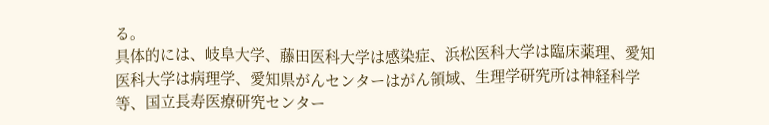る。
具体的には、岐阜大学、藤田医科大学は感染症、浜松医科大学は臨床薬理、愛知医科大学は病理学、愛知県がんセンターはがん領域、生理学研究所は神経科学等、国立長寿医療研究センター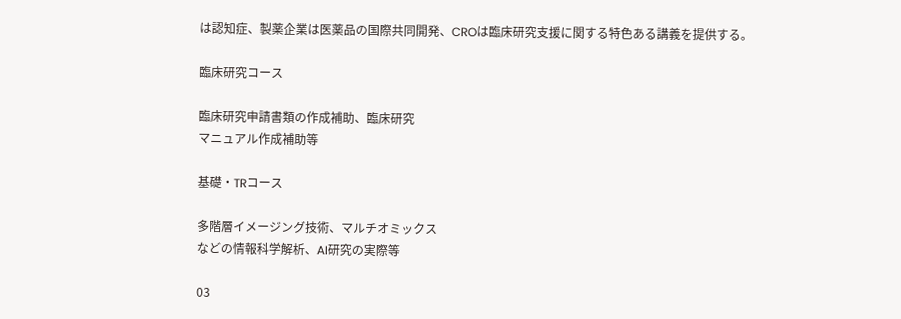は認知症、製薬企業は医薬品の国際共同開発、CROは臨床研究支援に関する特色ある講義を提供する。

臨床研究コース

臨床研究申請書類の作成補助、臨床研究
マニュアル作成補助等

基礎・TRコース

多階層イメージング技術、マルチオミックス
などの情報科学解析、AI研究の実際等

03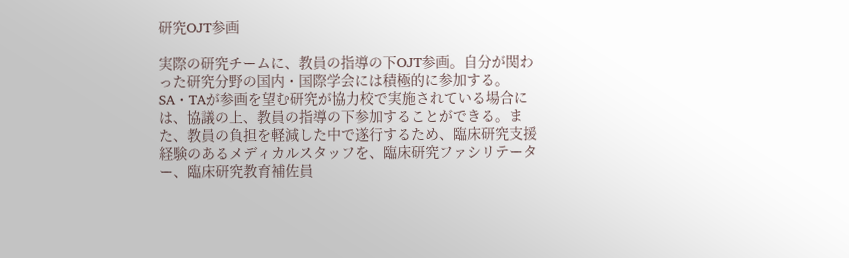研究OJT参画

実際の研究チームに、教員の指導の下OJT参画。自分が関わった研究分野の国内・国際学会には積極的に参加する。SA・TAが参画を望む研究が協力校で実施されている場合には、協議の上、教員の指導の下参加することができる。また、教員の負担を軽減した中で遂行するため、臨床研究支援経験のあるメディカルスタッフを、臨床研究ファシリテーター、臨床研究教育補佐員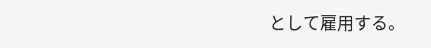として雇用する。